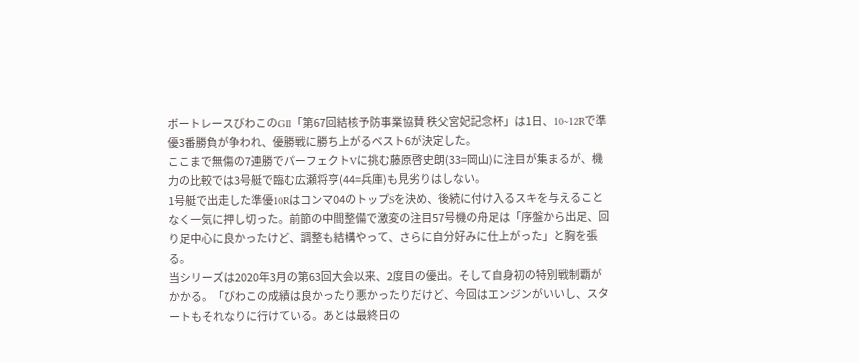ボートレースびわこのGⅡ「第67回結核予防事業協賛 秩父宮妃記念杯」は1日、10~12Rで準優3番勝負が争われ、優勝戦に勝ち上がるベスト6が決定した。
ここまで無傷の7連勝でパーフェクトVに挑む藤原啓史朗(33=岡山)に注目が集まるが、機力の比較では3号艇で臨む広瀬将亨(44=兵庫)も見劣りはしない。
1号艇で出走した準優10Rはコンマ04のトップSを決め、後続に付け入るスキを与えることなく一気に押し切った。前節の中間整備で激変の注目57号機の舟足は「序盤から出足、回り足中心に良かったけど、調整も結構やって、さらに自分好みに仕上がった」と胸を張る。
当シリーズは2020年3月の第63回大会以来、2度目の優出。そして自身初の特別戦制覇がかかる。「びわこの成績は良かったり悪かったりだけど、今回はエンジンがいいし、スタートもそれなりに行けている。あとは最終日の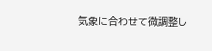気象に合わせて微調整し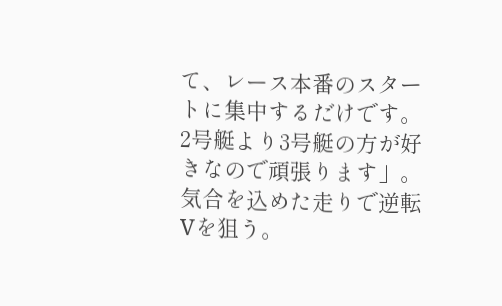て、レース本番のスタートに集中するだけです。2号艇より3号艇の方が好きなので頑張ります」。気合を込めた走りで逆転Vを狙う。